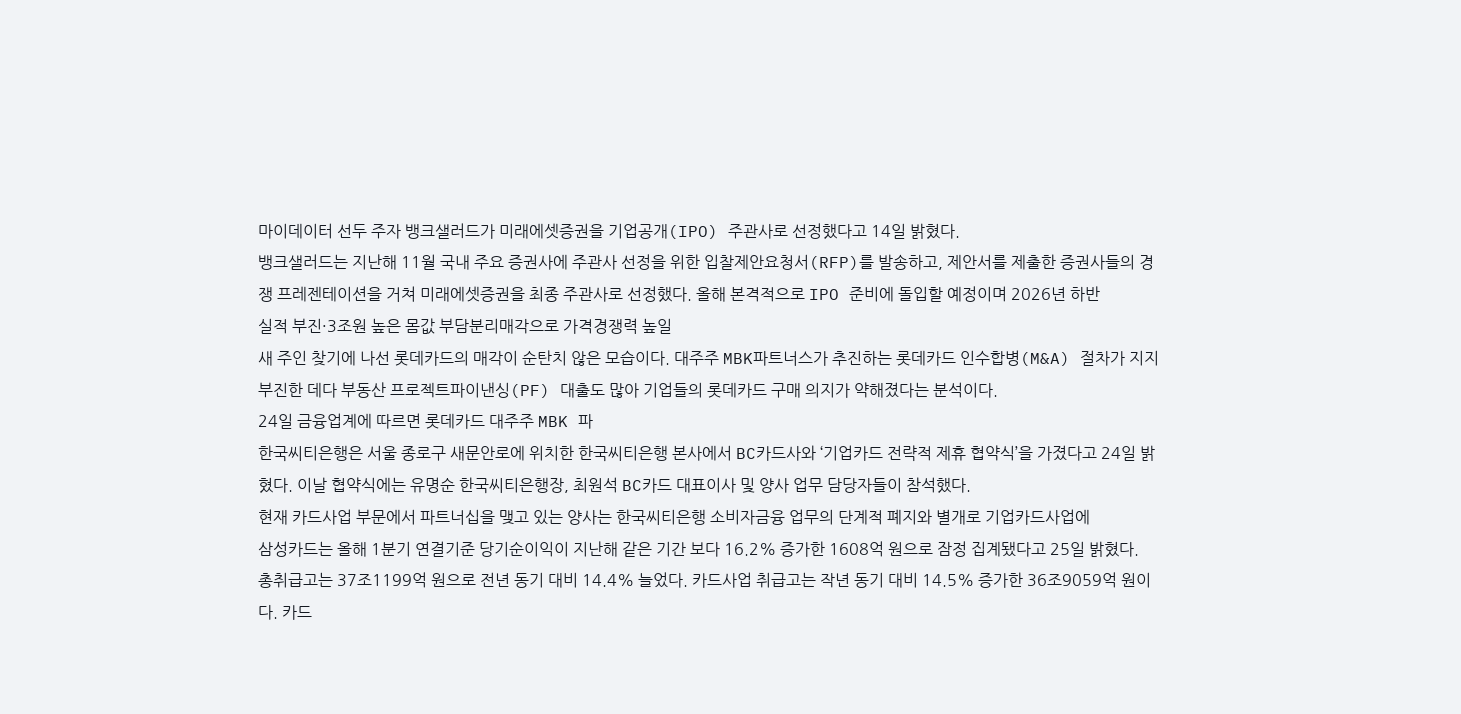마이데이터 선두 주자 뱅크샐러드가 미래에셋증권을 기업공개(IPO) 주관사로 선정했다고 14일 밝혔다.
뱅크샐러드는 지난해 11월 국내 주요 증권사에 주관사 선정을 위한 입찰제안요청서(RFP)를 발송하고, 제안서를 제출한 증권사들의 경쟁 프레젠테이션을 거쳐 미래에셋증권을 최종 주관사로 선정했다. 올해 본격적으로 IPO 준비에 돌입할 예정이며 2026년 하반
실적 부진·3조원 높은 몸값 부담분리매각으로 가격경쟁력 높일
새 주인 찾기에 나선 롯데카드의 매각이 순탄치 않은 모습이다. 대주주 MBK파트너스가 추진하는 롯데카드 인수합병(M&A) 절차가 지지부진한 데다 부동산 프로젝트파이낸싱(PF) 대출도 많아 기업들의 롯데카드 구매 의지가 약해졌다는 분석이다.
24일 금융업계에 따르면 롯데카드 대주주 MBK 파
한국씨티은행은 서울 종로구 새문안로에 위치한 한국씨티은행 본사에서 BC카드사와 ‘기업카드 전략적 제휴 협약식’을 가졌다고 24일 밝혔다. 이날 협약식에는 유명순 한국씨티은행장, 최원석 BC카드 대표이사 및 양사 업무 담당자들이 참석했다.
현재 카드사업 부문에서 파트너십을 맺고 있는 양사는 한국씨티은행 소비자금융 업무의 단계적 폐지와 별개로 기업카드사업에
삼성카드는 올해 1분기 연결기준 당기순이익이 지난해 같은 기간 보다 16.2% 증가한 1608억 원으로 잠정 집계됐다고 25일 밝혔다.
총취급고는 37조1199억 원으로 전년 동기 대비 14.4% 늘었다. 카드사업 취급고는 작년 동기 대비 14.5% 증가한 36조9059억 원이다. 카드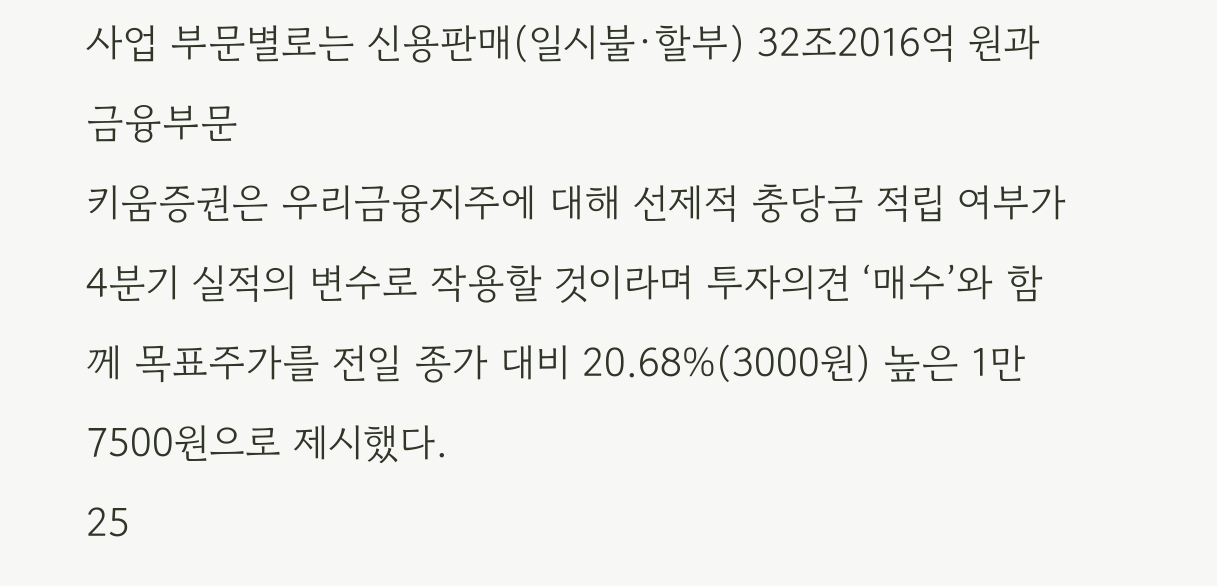사업 부문별로는 신용판매(일시불·할부) 32조2016억 원과 금융부문
키움증권은 우리금융지주에 대해 선제적 충당금 적립 여부가 4분기 실적의 변수로 작용할 것이라며 투자의견 ‘매수’와 함께 목표주가를 전일 종가 대비 20.68%(3000원) 높은 1만7500원으로 제시했다.
25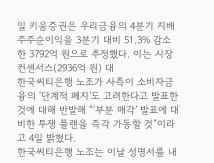일 키움증권은 우리금융의 4분기 지배주주순이익을 3분기 대비 51.3% 감소한 3792억 원으로 추정했다. 이는 시장 컨센서스(2936억 원) 대
한국씨티은행 노조가 사측이 소비자금융의 ‘단계적 폐지’도 고려한다고 발표한 것에 대해 반발해 “‘부분 매각’ 발표에 대비한 투쟁 플랜을 즉각 가동할 것”이라고 4일 밝혔다.
한국씨티은행 노조는 이날 성명서를 내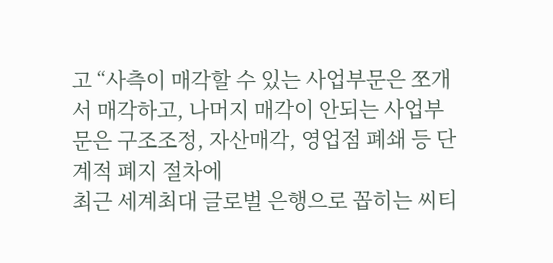고 “사측이 매각할 수 있는 사업부문은 쪼개서 매각하고, 나머지 매각이 안되는 사업부문은 구조조정, 자산매각, 영업점 폐쇄 등 단계적 폐지 절차에
최근 세계최대 글로벌 은행으로 꼽히는 씨티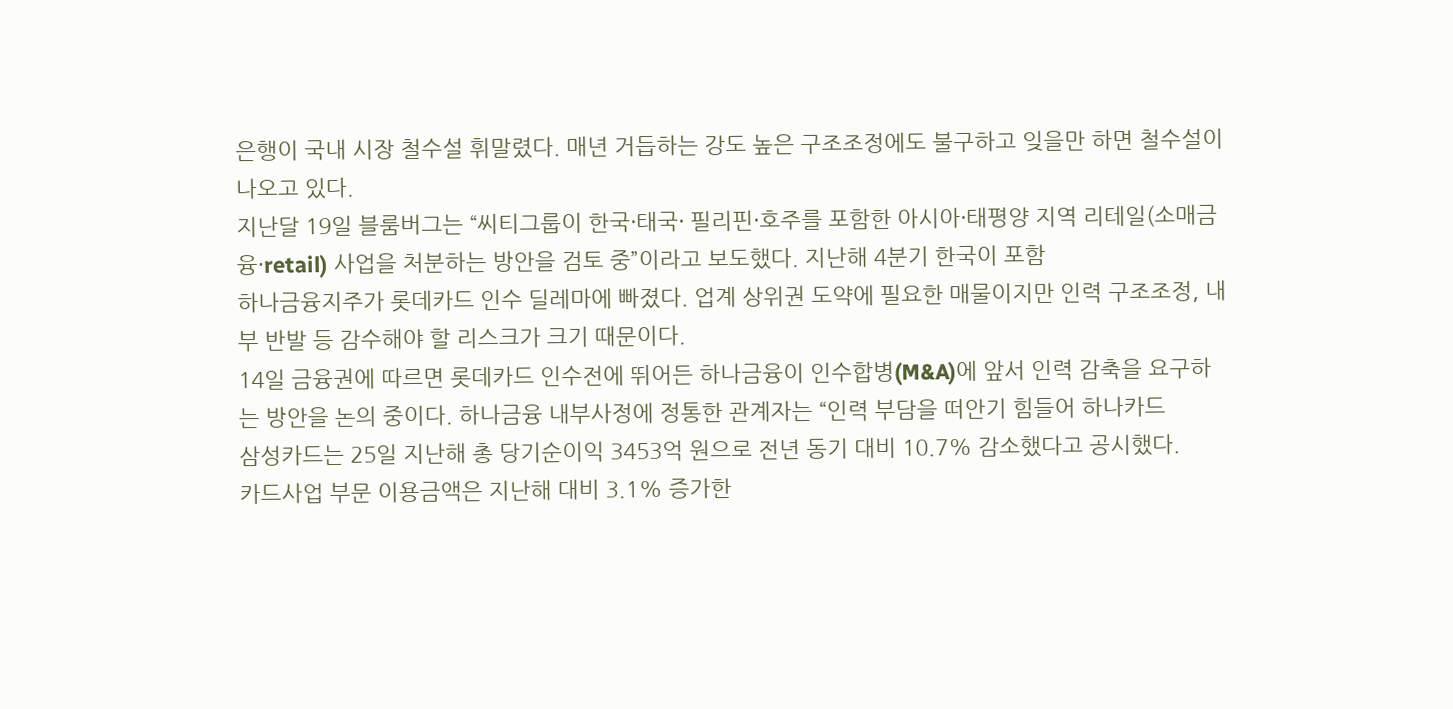은행이 국내 시장 철수설 휘말렸다. 매년 거듭하는 강도 높은 구조조정에도 불구하고 잊을만 하면 철수설이 나오고 있다.
지난달 19일 블룸버그는 “씨티그룹이 한국·태국· 필리핀·호주를 포함한 아시아·태평양 지역 리테일(소매금융·retail) 사업을 처분하는 방안을 검토 중”이라고 보도했다. 지난해 4분기 한국이 포함
하나금융지주가 롯데카드 인수 딜레마에 빠졌다. 업계 상위권 도약에 필요한 매물이지만 인력 구조조정, 내부 반발 등 감수해야 할 리스크가 크기 때문이다.
14일 금융권에 따르면 롯데카드 인수전에 뛰어든 하나금융이 인수합병(M&A)에 앞서 인력 감축을 요구하는 방안을 논의 중이다. 하나금융 내부사정에 정통한 관계자는 “인력 부담을 떠안기 힘들어 하나카드
삼성카드는 25일 지난해 총 당기순이익 3453억 원으로 전년 동기 대비 10.7% 감소했다고 공시했다.
카드사업 부문 이용금액은 지난해 대비 3.1% 증가한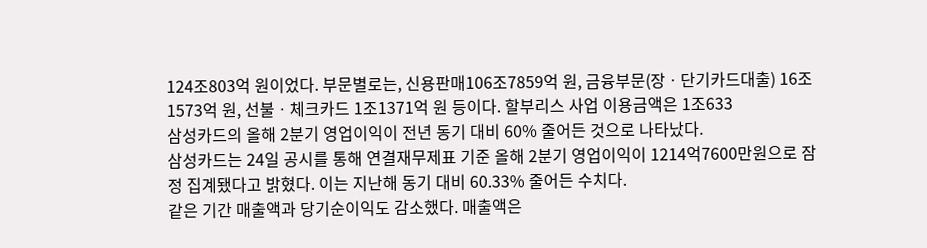124조803억 원이었다. 부문별로는, 신용판매106조7859억 원, 금융부문(장ㆍ단기카드대출) 16조1573억 원, 선불ㆍ체크카드 1조1371억 원 등이다. 할부리스 사업 이용금액은 1조633
삼성카드의 올해 2분기 영업이익이 전년 동기 대비 60% 줄어든 것으로 나타났다.
삼성카드는 24일 공시를 통해 연결재무제표 기준 올해 2분기 영업이익이 1214억7600만원으로 잠정 집계됐다고 밝혔다. 이는 지난해 동기 대비 60.33% 줄어든 수치다.
같은 기간 매출액과 당기순이익도 감소했다. 매출액은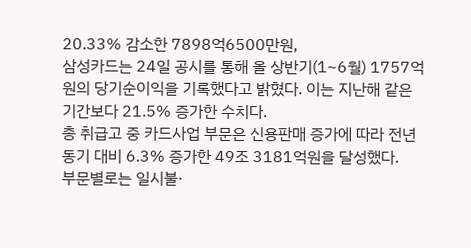20.33% 감소한 7898억6500만원,
삼성카드는 24일 공시를 통해 올 상반기(1~6월) 1757억원의 당기순이익을 기록했다고 밝혔다. 이는 지난해 같은 기간보다 21.5% 증가한 수치다.
총 취급고 중 카드사업 부문은 신용판매 증가에 따라 전년동기 대비 6.3% 증가한 49조 3181억원을 달성했다.
부문별로는 일시불·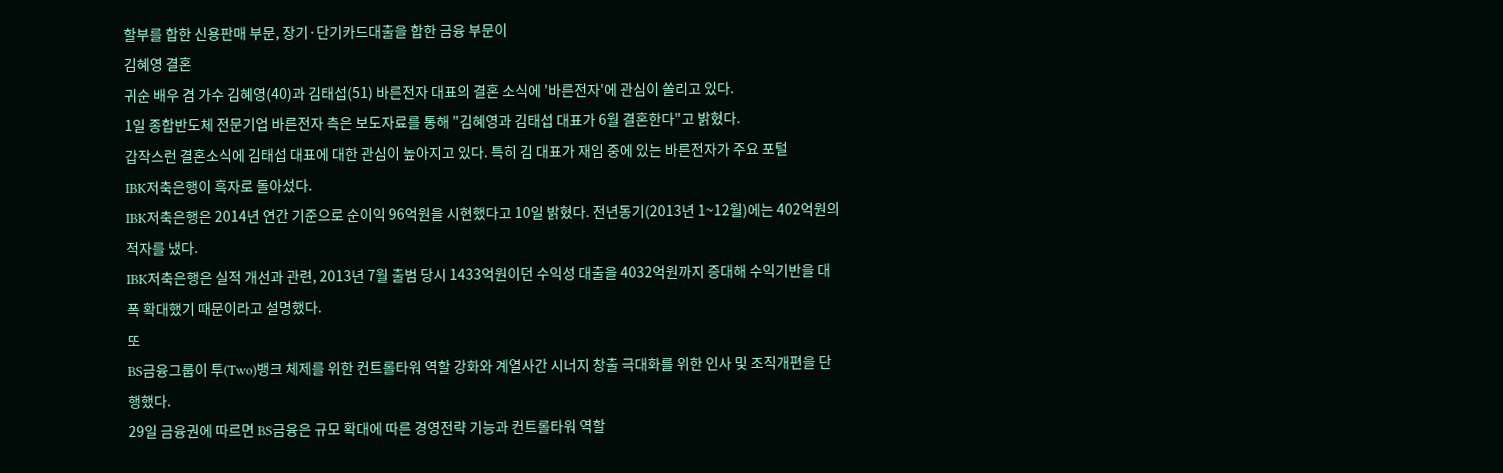할부를 합한 신용판매 부문, 장기·단기카드대출을 합한 금융 부문이
김혜영 결혼
귀순 배우 겸 가수 김혜영(40)과 김태섭(51) 바른전자 대표의 결혼 소식에 '바른전자'에 관심이 쏠리고 있다.
1일 종합반도체 전문기업 바른전자 측은 보도자료를 통해 "김혜영과 김태섭 대표가 6월 결혼한다"고 밝혔다.
갑작스런 결혼소식에 김태섭 대표에 대한 관심이 높아지고 있다. 특히 김 대표가 재임 중에 있는 바른전자가 주요 포털
IBK저축은행이 흑자로 돌아섰다.
IBK저축은행은 2014년 연간 기준으로 순이익 96억원을 시현했다고 10일 밝혔다. 전년동기(2013년 1~12월)에는 402억원의 적자를 냈다.
IBK저축은행은 실적 개선과 관련, 2013년 7월 출범 당시 1433억원이던 수익성 대출을 4032억원까지 증대해 수익기반을 대폭 확대했기 때문이라고 설명했다.
또
BS금융그룹이 투(Two)뱅크 체제를 위한 컨트롤타워 역할 강화와 계열사간 시너지 창출 극대화를 위한 인사 및 조직개편을 단행했다.
29일 금융권에 따르면 BS금융은 규모 확대에 따른 경영전략 기능과 컨트롤타워 역할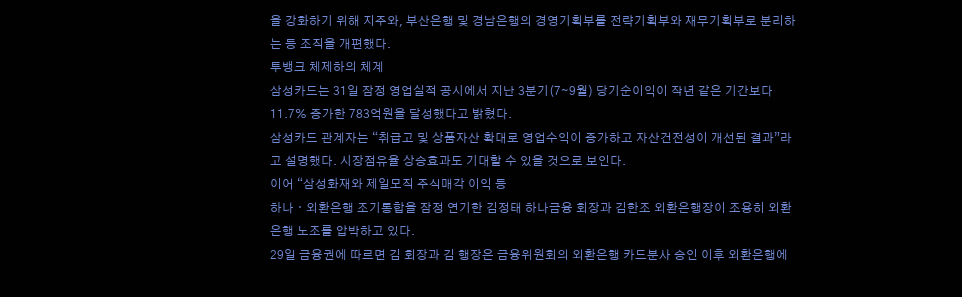을 강화하기 위해 지주와, 부산은행 및 경남은행의 경영기획부를 전략기획부와 재무기획부로 분리하는 등 조직을 개편했다.
투뱅크 체제하의 체계
삼성카드는 31일 잠정 영업실적 공시에서 지난 3분기(7∼9월) 당기순이익이 작년 같은 기간보다 11.7% 증가한 783억원을 달성했다고 밝혔다.
삼성카드 관계자는 “취급고 및 상품자산 확대로 영업수익이 증가하고 자산건전성이 개선된 결과”라고 설명했다. 시장점유율 상승효과도 기대할 수 있을 것으로 보인다.
이어 “삼성화재와 제일모직 주식매각 이익 등
하나ㆍ외환은행 조기통합을 잠정 연기한 김정태 하나금융 회장과 김한조 외환은행장이 조용히 외환은행 노조를 압박하고 있다.
29일 금융권에 따르면 김 회장과 김 행장은 금융위원회의 외환은행 카드분사 승인 이후 외환은행에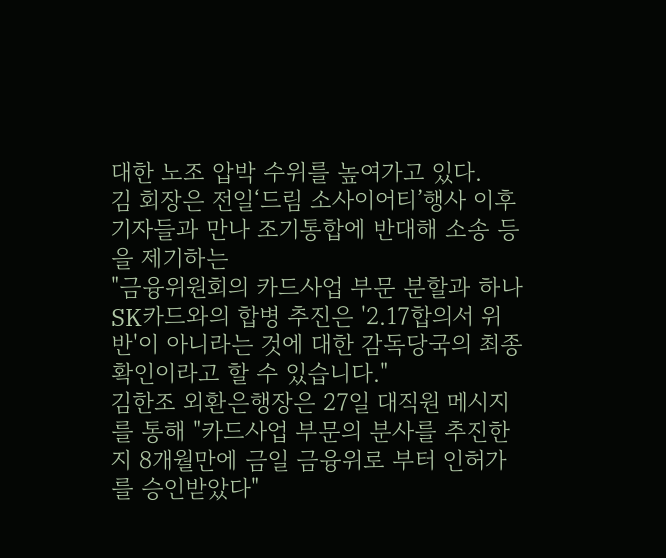대한 노조 압박 수위를 높여가고 있다.
김 회장은 전일‘드림 소사이어티’행사 이후 기자들과 만나 조기통합에 반대해 소송 등을 제기하는
"금융위원회의 카드사업 부문 분할과 하나SK카드와의 합병 추진은 '2.17합의서 위반'이 아니라는 것에 대한 감독당국의 최종 확인이라고 할 수 있습니다."
김한조 외환은행장은 27일 대직원 메시지를 통해 "카드사업 부문의 분사를 추진한 지 8개월만에 금일 금융위로 부터 인허가를 승인받았다"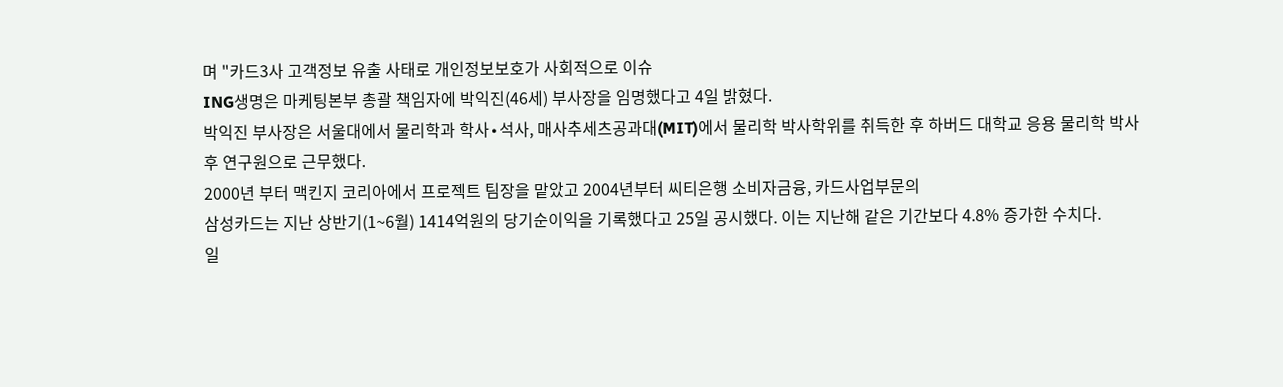며 "카드3사 고객정보 유출 사태로 개인정보보호가 사회적으로 이슈
ING생명은 마케팅본부 총괄 책임자에 박익진(46세) 부사장을 임명했다고 4일 밝혔다.
박익진 부사장은 서울대에서 물리학과 학사∙석사, 매사추세츠공과대(MIT)에서 물리학 박사학위를 취득한 후 하버드 대학교 응용 물리학 박사후 연구원으로 근무했다.
2000년 부터 맥킨지 코리아에서 프로젝트 팀장을 맡았고 2004년부터 씨티은행 소비자금융, 카드사업부문의
삼성카드는 지난 상반기(1~6월) 1414억원의 당기순이익을 기록했다고 25일 공시했다. 이는 지난해 같은 기간보다 4.8% 증가한 수치다.
일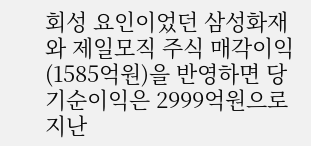회성 요인이었던 삼성화재와 제일모직 주식 매각이익(1585억원)을 반영하면 당기순이익은 2999억원으로 지난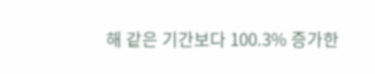해 같은 기간보다 100.3% 증가한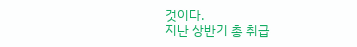것이다.
지난 상반기 총 취급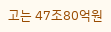고는 47조80억원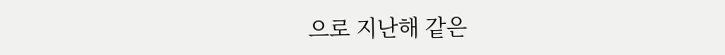으로 지난해 같은